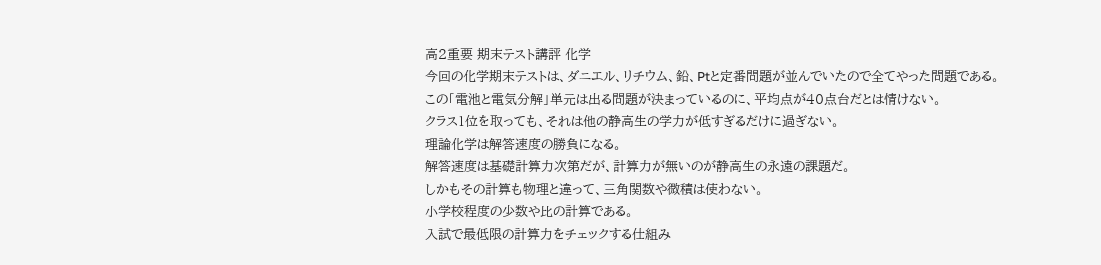高2重要 期末テスト講評 化学
今回の化学期末テストは、ダニエル、リチウム、鉛、Ptと定番問題が並んでいたので全てやった問題である。
この「電池と電気分解」単元は出る問題が決まっているのに、平均点が40点台だとは情けない。
クラス1位を取っても、それは他の静高生の学力が低すぎるだけに過ぎない。
理論化学は解答速度の勝負になる。
解答速度は基礎計算力次第だが、計算力が無いのが静高生の永遠の課題だ。
しかもその計算も物理と違って、三角関数や微積は使わない。
小学校程度の少数や比の計算である。
入試で最低限の計算力をチェックする仕組み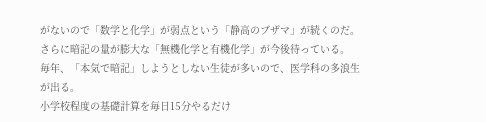がないので「数学と化学」が弱点という「静高のブザマ」が続くのだ。
さらに暗記の量が膨大な「無機化学と有機化学」が今後待っている。
毎年、「本気で暗記」しようとしない生徒が多いので、医学科の多浪生が出る。
小学校程度の基礎計算を毎日15分やるだけ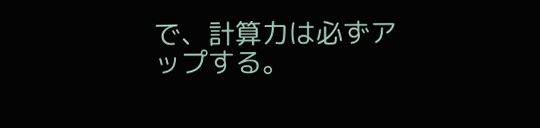で、計算力は必ずアップする。